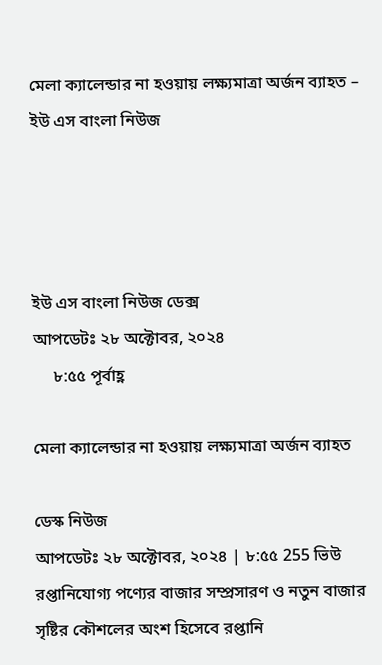মেলা ক্যালেন্ডার না হওয়ায় লক্ষ্যমাত্রা অর্জন ব্যাহত – ইউ এস বাংলা নিউজ




ইউ এস বাংলা নিউজ ডেক্স
আপডেটঃ ২৮ অক্টোবর, ২০২৪
     ৮:৫৫ পূর্বাহ্ণ

মেলা ক্যালেন্ডার না হওয়ায় লক্ষ্যমাত্রা অর্জন ব্যাহত

ডেস্ক নিউজ
আপডেটঃ ২৮ অক্টোবর, ২০২৪ | ৮:৫৫ 255 ভিউ
রপ্তানিযোগ্য পণ্যের বাজার সম্প্রসারণ ও নতুন বাজার সৃষ্টির কৌশলের অংশ হিসেবে রপ্তানি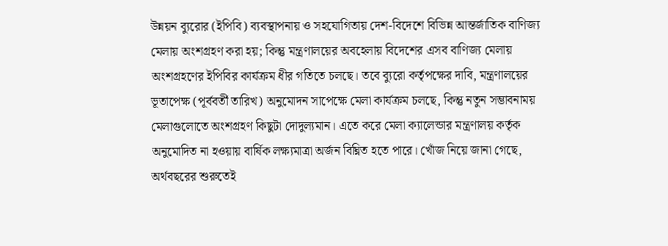উন্নয়ন ব্যুরোর (ইপিবি) ব্যবস্থাপনায় ও সহযোগিতায় দেশ-বিদেশে বিভিন্ন আন্তর্জাতিক বাণিজ্য মেলায় অংশগ্রহণ করা হয়; কিন্তু মন্ত্রণালয়ের অবহেলায় বিদেশের এসব বাণিজ্য মেলায় অংশগ্রহণের ইপিবির কার্যক্রম ধীর গতিতে চলছে। তবে ব্যুরো কর্তৃপক্ষের দাবি, মন্ত্রণালয়ের ভূতাপেক্ষ (পূর্ববর্তী তারিখ) অনুমোদন সাপেক্ষে মেলা কার্যক্রম চলছে, কিন্তু নতুন সম্ভাবনাময় মেলাগুলোতে অংশগ্রহণ কিছুটা দোদুল্যমান। এতে করে মেলা ক্যালেন্ডার মন্ত্রণালয় কর্তৃক অনুমোদিত না হওয়ায় বার্ষিক লক্ষ্যমাত্রা অর্জন বিঘ্নিত হতে পারে। খোঁজ নিয়ে জানা গেছে, অর্থবছরের শুরুতেই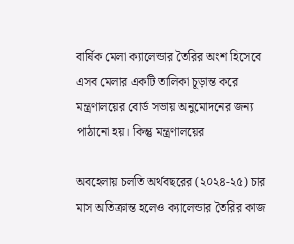বার্ষিক মেলা ক্যালেন্ডার তৈরির অংশ হিসেবে এসব মেলার একটি তালিকা চূড়ান্ত করে মন্ত্রণালয়ের বোর্ড সভায় অনুমোদনের জন্য পাঠানো হয়। কিন্তু মন্ত্রণালয়ের

অবহেলায় চলতি অর্থবছরের (২০২৪-২৫) চার মাস অতিক্রান্ত হলেও ক্যালেন্ডার তৈরির কাজ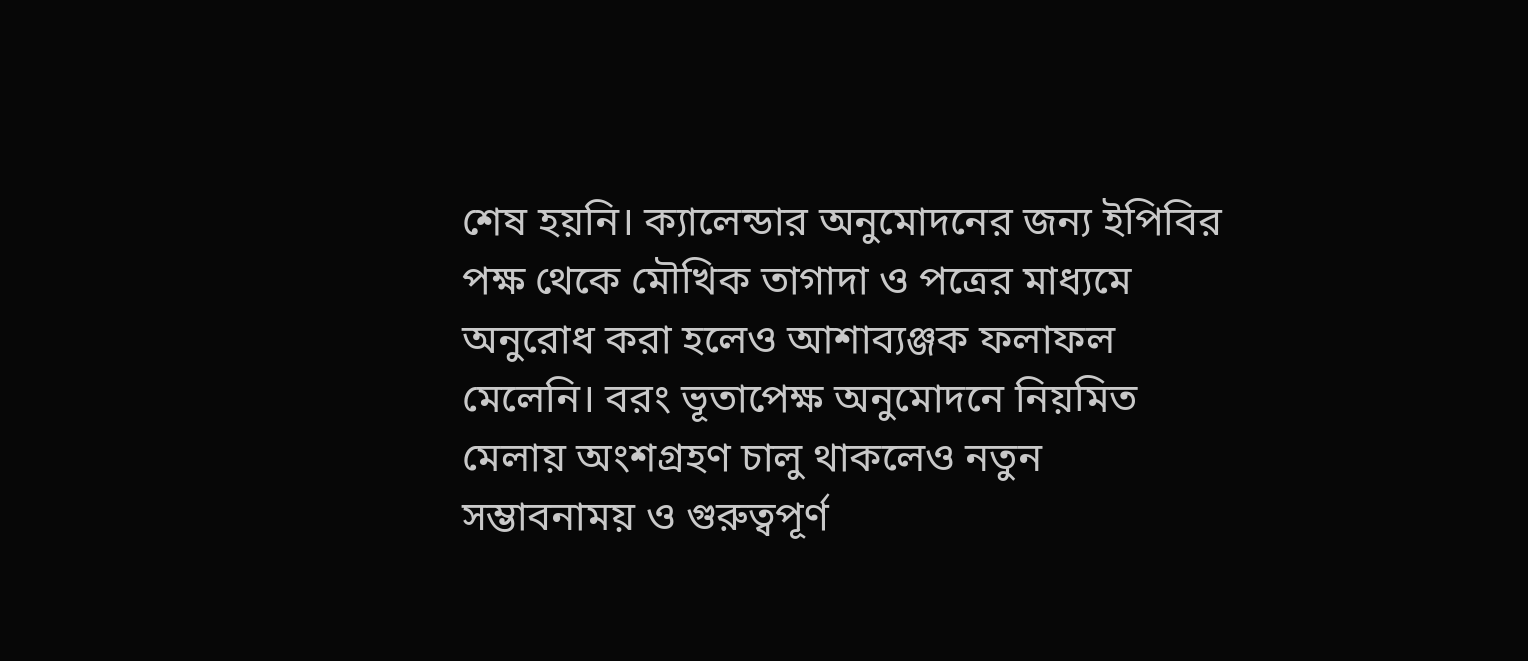শেষ হয়নি। ক্যালেন্ডার অনুমোদনের জন্য ইপিবির পক্ষ থেকে মৌখিক তাগাদা ও পত্রের মাধ্যমে অনুরোধ করা হলেও আশাব্যঞ্জক ফলাফল মেলেনি। বরং ভূতাপেক্ষ অনুমোদনে নিয়মিত মেলায় অংশগ্রহণ চালু থাকলেও নতুন সম্ভাবনাময় ও গুরুত্বপূর্ণ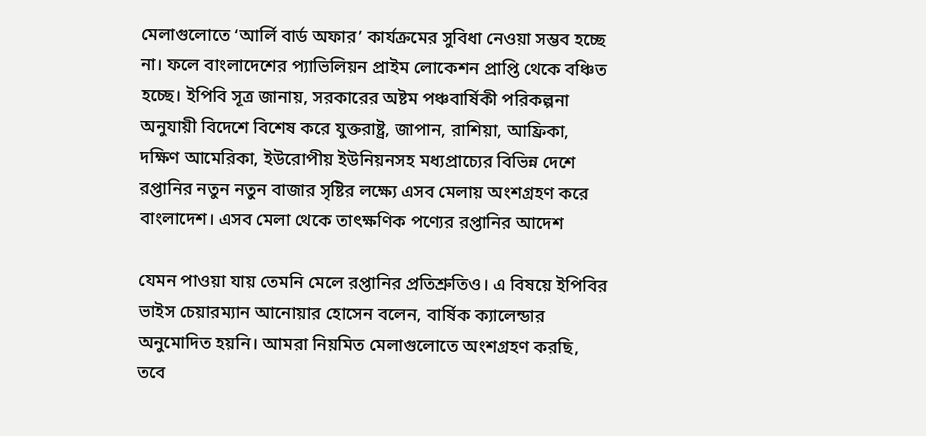মেলাগুলোতে ‘আর্লি বার্ড অফার’ কার্যক্রমের সুবিধা নেওয়া সম্ভব হচ্ছে না। ফলে বাংলাদেশের প্যাভিলিয়ন প্রাইম লোকেশন প্রাপ্তি থেকে বঞ্চিত হচ্ছে। ইপিবি সূত্র জানায়, সরকারের অষ্টম পঞ্চবার্ষিকী পরিকল্পনা অনুযায়ী বিদেশে বিশেষ করে যুক্তরাষ্ট্র, জাপান, রাশিয়া, আফ্রিকা, দক্ষিণ আমেরিকা, ইউরোপীয় ইউনিয়নসহ মধ্যপ্রাচ্যের বিভিন্ন দেশে রপ্তানির নতুন নতুন বাজার সৃষ্টির লক্ষ্যে এসব মেলায় অংশগ্রহণ করে বাংলাদেশ। এসব মেলা থেকে তাৎক্ষণিক পণ্যের রপ্তানির আদেশ

যেমন পাওয়া যায় তেমনি মেলে রপ্তানির প্রতিশ্রুতিও। এ বিষয়ে ইপিবির ভাইস চেয়ারম্যান আনোয়ার হোসেন বলেন, বার্ষিক ক্যালেন্ডার অনুমোদিত হয়নি। আমরা নিয়মিত মেলাগুলোতে অংশগ্রহণ করছি, তবে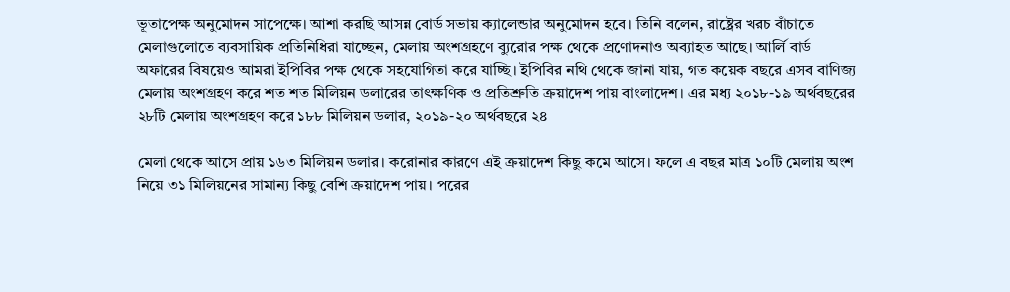ভূতাপেক্ষ অনুমোদন সাপেক্ষে। আশা করছি আসন্ন বোর্ড সভায় ক্যালেন্ডার অনুমোদন হবে। তিনি বলেন, রাষ্ট্রের খরচ বাঁচাতে মেলাগুলোতে ব্যবসায়িক প্রতিনিধিরা যাচ্ছেন, মেলায় অংশগ্রহণে ব্যুরোর পক্ষ থেকে প্রণোদনাও অব্যাহত আছে। আর্লি বার্ড অফারের বিষয়েও আমরা ইপিবির পক্ষ থেকে সহযোগিতা করে যাচ্ছি। ইপিবির নথি থেকে জানা যায়, গত কয়েক বছরে এসব বাণিজ্য মেলায় অংশগ্রহণ করে শত শত মিলিয়ন ডলারের তাৎক্ষণিক ও প্রতিশ্রুতি ক্রয়াদেশ পায় বাংলাদেশ। এর মধ্য ২০১৮-১৯ অর্থবছরের ২৮টি মেলায় অংশগ্রহণ করে ১৮৮ মিলিয়ন ডলার, ২০১৯-২০ অর্থবছরে ২৪

মেলা থেকে আসে প্রায় ১৬৩ মিলিয়ন ডলার। করোনার কারণে এই ক্রয়াদেশ কিছু কমে আসে। ফলে এ বছর মাত্র ১০টি মেলায় অংশ নিয়ে ৩১ মিলিয়নের সামান্য কিছু বেশি ক্রয়াদেশ পায়। পরের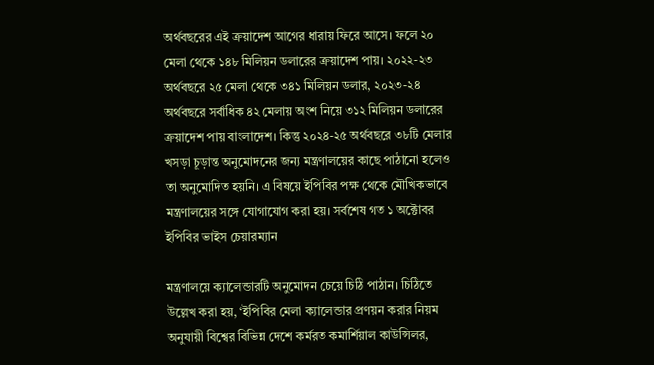অর্থবছরের এই ক্রয়াদেশ আগের ধারায় ফিরে আসে। ফলে ২০ মেলা থেকে ১৪৮ মিলিয়ন ডলারের ক্রয়াদেশ পায়। ২০২২-২৩ অর্থবছরে ২৫ মেলা থেকে ৩৪১ মিলিয়ন ডলার, ২০২৩-২৪ অর্থবছরে সর্বাধিক ৪২ মেলায় অংশ নিয়ে ৩১২ মিলিয়ন ডলারের ক্রয়াদেশ পায় বাংলাদেশ। কিন্তু ২০২৪-২৫ অর্থবছরে ৩৮টি মেলার খসড়া চূড়ান্ত অনুমোদনের জন্য মন্ত্রণালয়ের কাছে পাঠানো হলেও তা অনুমোদিত হয়নি। এ বিষয়ে ইপিবির পক্ষ থেকে মৌখিকভাবে মন্ত্রণালয়ের সঙ্গে যোগাযোগ করা হয়। সর্বশেষ গত ১ অক্টোবর ইপিবির ভাইস চেয়ারম্যান

মন্ত্রণালয়ে ক্যালেন্ডারটি অনুমোদন চেয়ে চিঠি পাঠান। চিঠিতে উল্লেখ করা হয়, ‘ইপিবির মেলা ক্যালেন্ডার প্রণয়ন করার নিয়ম অনুযায়ী বিশ্বের বিভিন্ন দেশে কর্মরত কমার্শিয়াল কাউন্সিলর,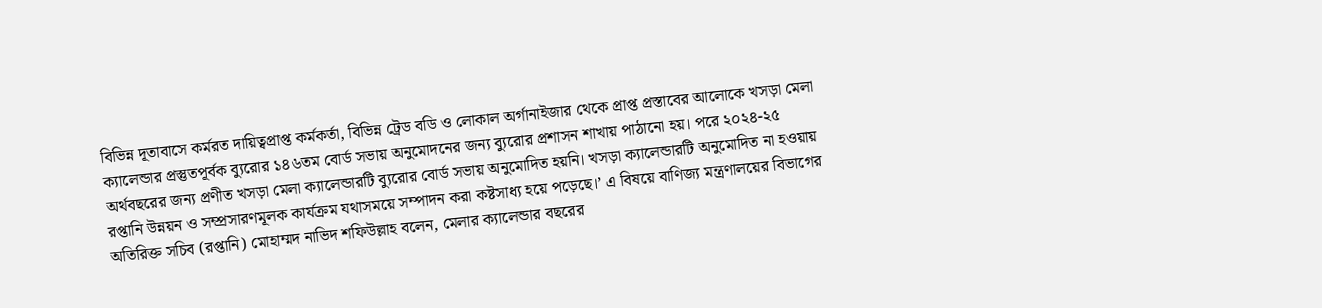বিভিন্ন দূতাবাসে কর্মরত দায়িত্বপ্রাপ্ত কর্মকর্তা, বিভিন্ন ট্রেড বডি ও লোকাল অর্গানাইজার থেকে প্রাপ্ত প্রস্তাবের আলোকে খসড়া মেলা ক্যালেন্ডার প্রস্তুতপূর্বক ব্যুরোর ১৪৬তম বোর্ড সভায় অনুমোদনের জন্য ব্যুরোর প্রশাসন শাখায় পাঠানো হয়। পরে ২০২৪-২৫ অর্থবছরের জন্য প্রণীত খসড়া মেলা ক্যালেন্ডারটি ব্যুরোর বোর্ড সভায় অনুমোদিত হয়নি। খসড়া ক্যালেন্ডারটি অনুমোদিত না হওয়ায় রপ্তানি উন্নয়ন ও সম্প্রসারণমূলক কার্যক্রম যথাসময়ে সম্পাদন করা কষ্টসাধ্য হয়ে পড়েছে।’ এ বিষয়ে বাণিজ্য মন্ত্রণালয়ের বিভাগের অতিরিক্ত সচিব (রপ্তানি) মোহাম্মদ নাভিদ শফিউল্লাহ বলেন, মেলার ক্যালেন্ডার বছরের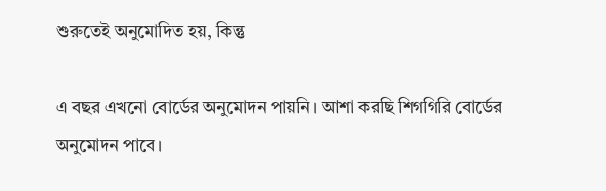শুরুতেই অনুমোদিত হয়, কিন্তু

এ বছর এখনো বোর্ডের অনুমোদন পায়নি। আশা করছি শিগগিরি বোর্ডের অনুমোদন পাবে।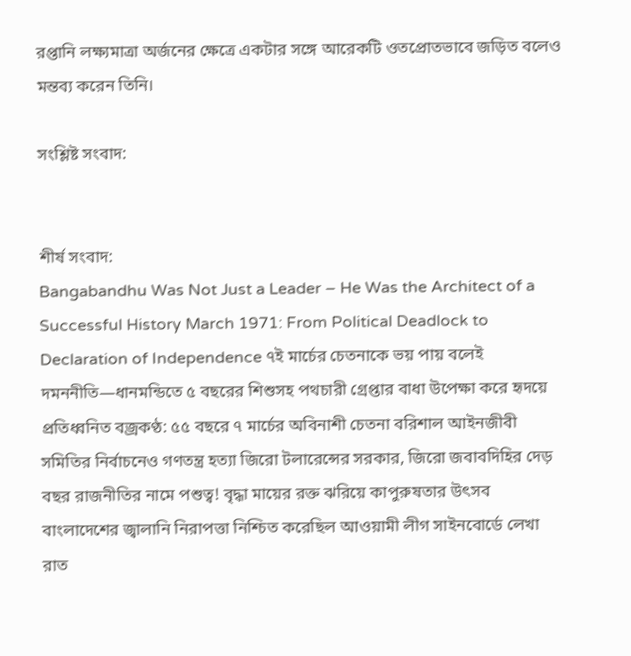রপ্তানি লক্ষ্যমাত্রা অর্জনের ক্ষেত্রে একটার সঙ্গে আরেকটি ওতপ্রোতভাবে জড়িত বলেও মন্তব্য করেন তিনি।

সংশ্লিষ্ট সংবাদ:


শীর্ষ সংবাদ:
Bangabandhu Was Not Just a Leader – He Was the Architect of a Successful History March 1971: From Political Deadlock to Declaration of Independence ৭ই মার্চের চেতনাকে ভয় পায় বলেই দমননীতি—ধানমন্ডিতে ৫ বছরের শিশুসহ পথচারী গ্রেপ্তার বাধা উপেক্ষা করে হৃদয়ে প্রতিধ্বনিত বজ্রকণ্ঠ: ৫৫ বছরে ৭ মার্চের অবিনাশী চেতনা বরিশাল আইনজীবী সমিতির নির্বাচনেও গণতন্ত্র হত্যা জিরো টলারেন্সের সরকার, জিরো জবাবদিহির দেড় বছর রাজনীতির নামে পশুত্ব! বৃদ্ধা মায়ের রক্ত ঝরিয়ে কাপুরুষতার উৎসব বাংলাদেশের জ্বালানি নিরাপত্তা নিশ্চিত করেছিল আওয়ামী লীগ সাইনবোর্ডে লেখা রাত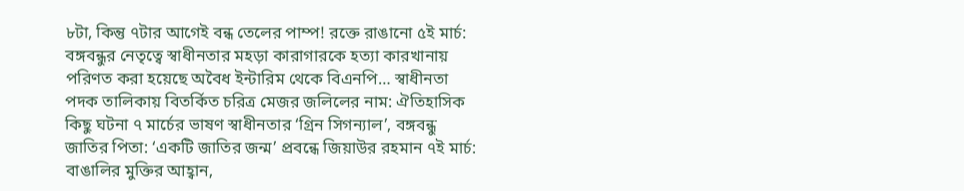৮টা, কিন্তু ৭টার আগেই বন্ধ তেলের পাম্প! রক্তে রাঙানো ৫ই মার্চ: বঙ্গবন্ধুর নেতৃত্বে স্বাধীনতার মহড়া কারাগারকে হত্যা কারখানায় পরিণত করা হয়েছে অবৈধ ইন্টারিম থেকে বিএনপি… স্বাধীনতা পদক তালিকায় বিতর্কিত চরিত্র মেজর জলিলের নাম: ঐতিহাসিক কিছু ঘটনা ৭ মার্চের ভাষণ স্বাধীনতার ‘গ্রিন সিগন্যাল’, বঙ্গবন্ধু জাতির পিতা: ‘একটি জাতির জন্ম’ প্রবন্ধে জিয়াউর রহমান ৭ই মার্চ: বাঙালির মুক্তির আহ্বান,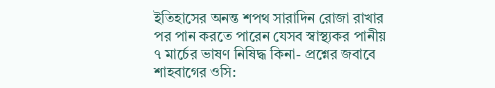ইতিহাসের অনন্ত শপথ সারাদিন রোজা রাখার পর পান করতে পারেন যেসব স্বাস্থ্যকর পানীয় ৭ মার্চের ভাষণ নিষিদ্ধ কিনা- প্রশ্নের জবাবে শাহবাগের ওসি: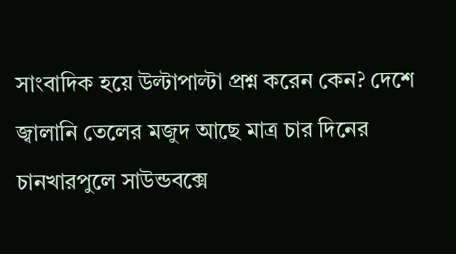সাংবাদিক হয়ে উল্টাপাল্টা প্রশ্ন করেন কেন? দেশে জ্বালানি তেলের মজুদ আছে মাত্র চার দিনের চানখারপুলে সাউন্ডবক্সে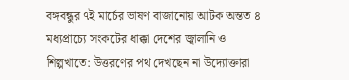বঙ্গবন্ধুর ৭ই মার্চের ভাষণ বাজানোয় আটক অন্তত ৪ মধ্যপ্রাচ্যে সংকটের ধাক্কা দেশের জ্বালানি ও শিল্পখাতে: উত্তরণের পথ দেখছেন না উদ্যোক্তারা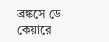ব্রঙ্কসে ডে কেয়ারে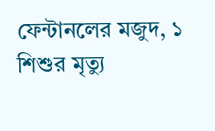ফেন্টানলের মজুদ, ১ শিশুর মৃত্যু